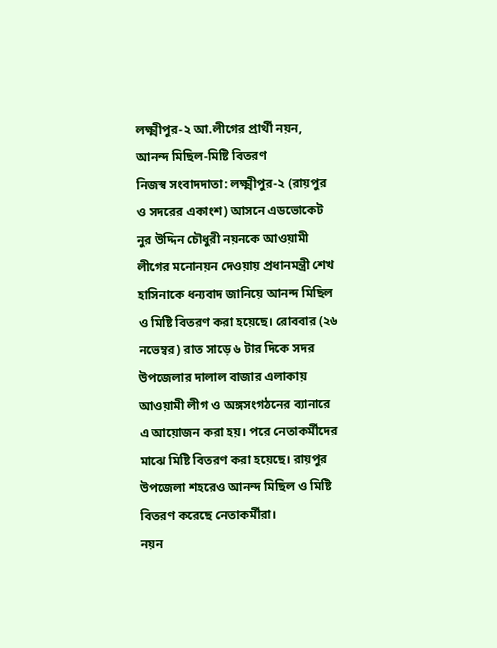লক্ষ্মীপুর-২ আ.লীগের প্রার্থী নয়ন, আনন্দ মিছিল-মিষ্টি বিতরণ
নিজস্ব সংবাদদাতা: লক্ষ্মীপুর-২ (রায়পুর ও সদরের একাংশ) আসনে এডভোকেট নুর উদ্দিন চৌধুরী নয়নকে আওয়ামী লীগের মনোনয়ন দেওয়ায় প্রধানমন্ত্রী শেখ হাসিনাকে ধন্যবাদ জানিয়ে আনন্দ মিছিল ও মিষ্টি বিতরণ করা হয়েছে। রোববার (২৬ নভেম্বর) রাত সাড়ে ৬ টার দিকে সদর উপজেলার দালাল বাজার এলাকায় আওয়ামী লীগ ও অঙ্গসংগঠনের ব্যানারে এ আয়োজন করা হয়। পরে নেতাকর্মীদের মাঝে মিষ্টি বিতরণ করা হয়েছে। রায়পুর উপজেলা শহরেও আনন্দ মিছিল ও মিষ্টি বিতরণ করেছে নেতাকর্মীরা।
নয়ন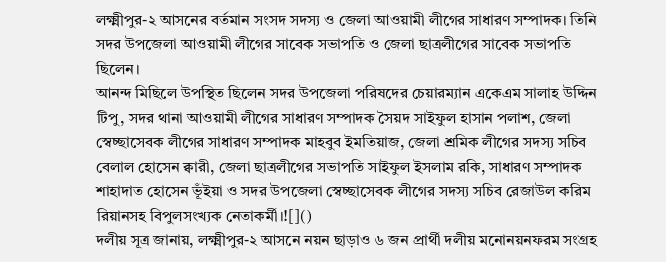লক্ষ্মীপুর-২ আসনের বর্তমান সংসদ সদস্য ও জেলা আওয়ামী লীগের সাধারণ সম্পাদক। তিনি সদর উপজেলা আওয়ামী লীগের সাবেক সভাপতি ও জেলা ছাত্রলীগের সাবেক সভাপতি ছিলেন।
আনন্দ মিছিলে উপস্থিত ছিলেন সদর উপজেলা পরিষদের চেয়ারম্যান একেএম সালাহ উদ্দিন টিপু, সদর থানা আওয়ামী লীগের সাধারণ সম্পাদক সৈয়দ সাইফুল হাসান পলাশ, জেলা স্বেচ্ছাসেবক লীগের সাধারণ সম্পাদক মাহবুব ইমতিয়াজ, জেলা শ্রমিক লীগের সদস্য সচিব বেলাল হোসেন ক্বারী, জেলা ছাত্রলীগের সভাপতি সাইফুল ইসলাম রকি, সাধারণ সম্পাদক শাহাদাত হোসেন ভূঁইয়া ও সদর উপজেলা স্বেচ্ছাসেবক লীগের সদস্য সচিব রেজাউল করিম রিয়ানসহ বিপুলসংখ্যক নেতাকর্মী।![]()
দলীয় সূত্র জানায়, লক্ষ্মীপুর-২ আসনে নয়ন ছাড়াও ৬ জন প্রার্থী দলীয় মনোনয়নফরম সংগ্রহ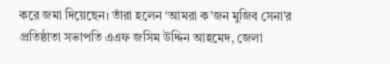করে জমা দিয়েছেন। তাঁরা হলেন ‘আমরা ক’জন মুজিব সেনা’র প্রতিষ্ঠাতা সভাপতি এএফ জসিম উদ্দিন আহমেদ, জেলা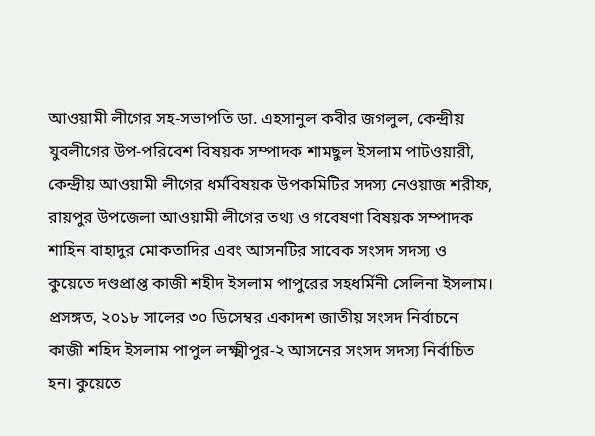আওয়ামী লীগের সহ-সভাপতি ডা. এহসানুল কবীর জগলুল, কেন্দ্রীয় যুবলীগের উপ-পরিবেশ বিষয়ক সম্পাদক শামছুল ইসলাম পাটওয়ারী, কেন্দ্রীয় আওয়ামী লীগের ধর্মবিষয়ক উপকমিটির সদস্য নেওয়াজ শরীফ, রায়পুর উপজেলা আওয়ামী লীগের তথ্য ও গবেষণা বিষয়ক সম্পাদক শাহিন বাহাদুর মোকতাদির এবং আসনটির সাবেক সংসদ সদস্য ও কুয়েতে দণ্ডপ্রাপ্ত কাজী শহীদ ইসলাম পাপুরের সহধর্মিনী সেলিনা ইসলাম।
প্রসঙ্গত, ২০১৮ সালের ৩০ ডিসেম্বর একাদশ জাতীয় সংসদ নির্বাচনে কাজী শহিদ ইসলাম পাপুল লক্ষ্মীপুর-২ আসনের সংসদ সদস্য নির্বাচিত হন। কুয়েতে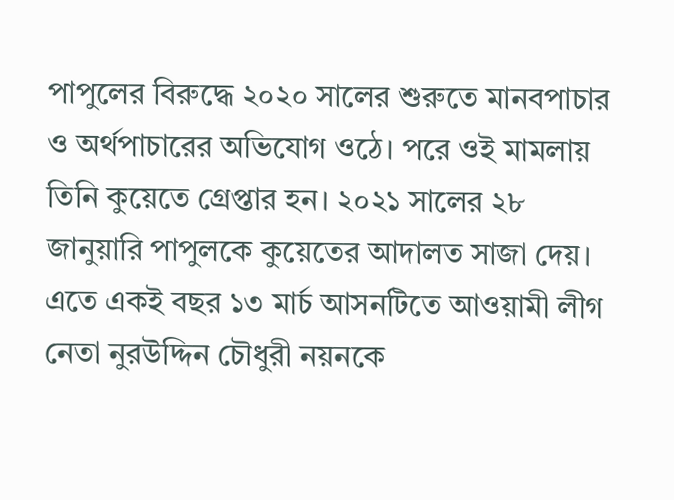পাপুলের বিরুদ্ধে ২০২০ সালের শুরুতে মানবপাচার ও অর্থপাচারের অভিযোগ ওঠে। পরে ওই মামলায় তিনি কুয়েতে গ্রেপ্তার হন। ২০২১ সালের ২৮ জানুয়ারি পাপুলকে কুয়েতের আদালত সাজা দেয়। এতে একই বছর ১৩ মার্চ আসনটিতে আওয়ামী লীগ নেতা নুরউদ্দিন চৌধুরী নয়নকে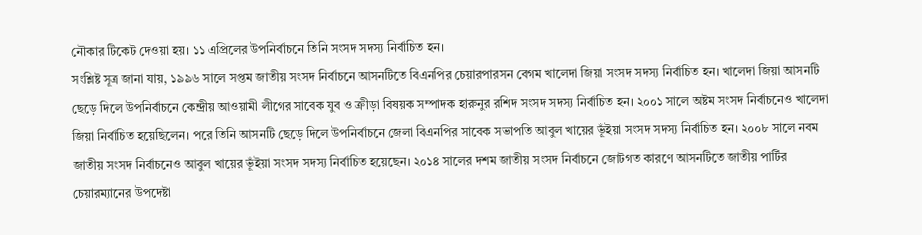নৌকার টিকেট দেওয়া হয়। ১১ এপ্রিলের উপনির্বাচনে তিনি সংসদ সদস্য নির্বাচিত হন।
সংশ্লিষ্ট সূত্র জানা যায়, ১৯৯৬ সালে সপ্তম জাতীয় সংসদ নির্বাচনে আসনটিতে বিএনপির চেয়ারপারসন বেগম খালেদা জিয়া সংসদ সদস্য নির্বাচিত হন। খালেদা জিয়া আসনটি ছেড়ে দিলে উপনির্বাচনে কেন্দ্রীয় আওয়ামী লীগের সাবেক যুব ও ক্রীড়া বিষয়ক সম্পাদক হারুনুর রশিদ সংসদ সদস্য নির্বাচিত হন। ২০০১ সালে অষ্টম সংসদ নির্বাচনেও খালেদা জিয়া নির্বাচিত হয়েছিলেন। পরে তিনি আসনটি ছেড়ে দিলে উপনির্বাচনে জেলা বিএনপির সাবেক সভাপতি আবুল খায়ের ভূঁইয়া সংসদ সদস্য নির্বাচিত হন। ২০০৮ সালে নবম জাতীয় সংসদ নির্বাচনেও আবুল খায়ের ভূঁইয়া সংসদ সদস্য নির্বাচিত হয়েছেন। ২০১৪ সালের দশম জাতীয় সংসদ নির্বাচনে জোটগত কারণে আসনটিতে জাতীয় পার্টির চেয়ারম্যানের উপদেষ্টা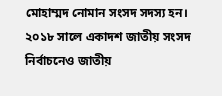মোহাম্মদ নোমান সংসদ সদস্য হন। ২০১৮ সালে একাদশ জাতীয় সংসদ নির্বাচনেও জাতীয়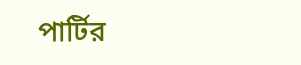পার্টির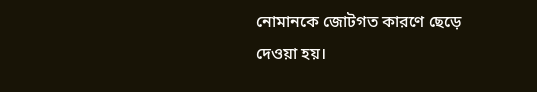নোমানকে জোটগত কারণে ছেড়ে দেওয়া হয়।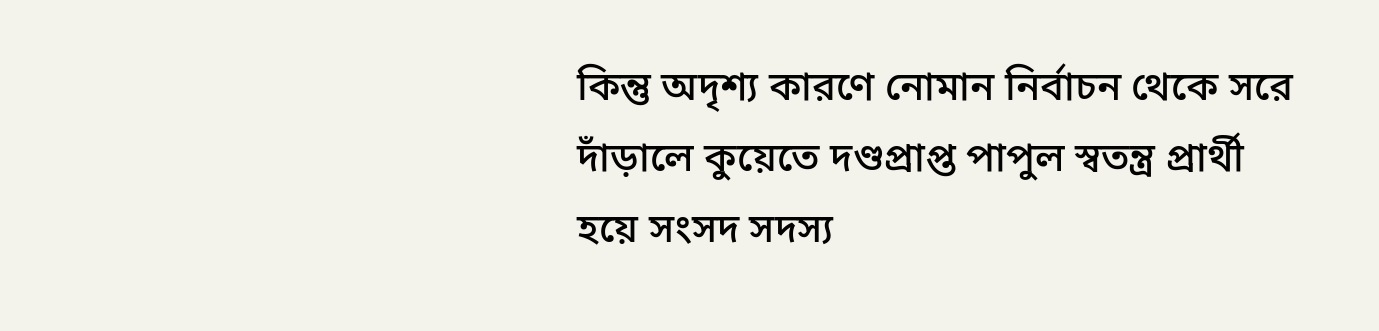কিন্তু অদৃশ্য কারণে নোমান নির্বাচন থেকে সরে দাঁড়ালে কুয়েতে দণ্ডপ্রাপ্ত পাপুল স্বতন্ত্র প্রার্থী হয়ে সংসদ সদস্য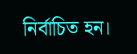নির্বাচিত হন।